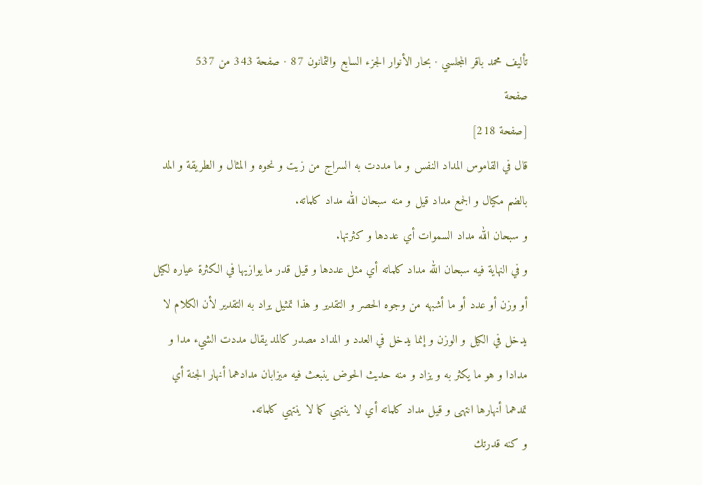تأليف محمد باقر المجلسي · بحار الأنوار الجزء السابع والثمانون 87 · صفحة 343 من 537
صفحة
[صفحة 218]
قال في القاموس المداد النفس و ما مددت به السراج من زيت و نحوه و المثال و الطريقة و المد بالضم مكيال و الجمع مداد قيل و منه سبحان الله مداد كلماته.
و سبحان الله مداد السموات أي عددها و كثرتها.
و في النهاية فيه سبحان الله مداد كلماته أي مثل عددها و قيل قدر ما يوازيها في الكثرة عياره لكيل أو وزن أو عدد أو ما أشبهه من وجوه الحصر و التقدير و هذا تمثيل يراد به التقدير لأن الكلام لا يدخل في الكيل و الوزن و إنما يدخل في العدد و المداد مصدر كالمد يقال مددت الشيء مدا و مدادا و هو ما يكثر به و يزاد و منه حديث الحوض ينبعث فيه ميزابان مدادهما أنهار الجنة أي تمدهما أنهارها انتهى و قيل مداد كلماته أي لا ينتهي كما لا ينتهي كلماته.
و كنه قدرتك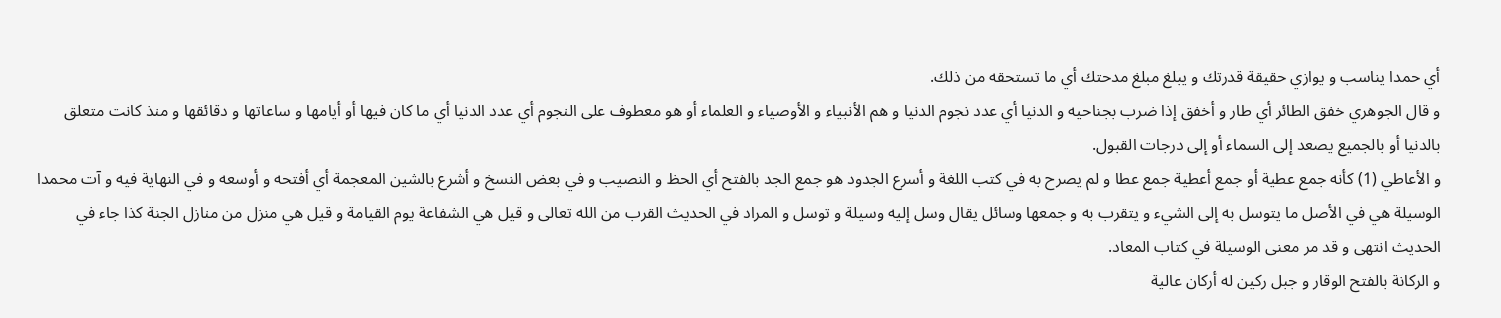أي حمدا يناسب و يوازي حقيقة قدرتك و يبلغ مبلغ مدحتك أي ما تستحقه من ذلك.
و قال الجوهري خفق الطائر أي طار و أخفق إذا ضرب بجناحيه و الدنيا أي عدد نجوم الدنيا و هم الأنبياء و الأوصياء و العلماء أو هو معطوف على النجوم أي عدد الدنيا أي ما كان فيها أو أيامها و ساعاتها و دقائقها و منذ كانت متعلق بالدنيا أو بالجميع يصعد إلى السماء أو إلى درجات القبول.
و الأعاطي (1) كأنه جمع عطية أو جمع أعطية جمع عطا و لم يصرح به في كتب اللغة و أسرع الجدود هو جمع الجد بالفتح أي الحظ و النصيب و في بعض النسخ و أشرع بالشين المعجمة أي أفتحه و أوسعه و في النهاية فيه و آت محمدا الوسيلة هي في الأصل ما يتوسل به إلى الشيء و يتقرب به و جمعها وسائل يقال وسل إليه وسيلة و توسل و المراد في الحديث القرب من الله تعالى و قيل هي الشفاعة يوم القيامة و قيل هي منزل من منازل الجنة كذا جاء في الحديث انتهى و قد مر معنى الوسيلة في كتاب المعاد.
و الركانة بالفتح الوقار و جبل ركين له أركان عالية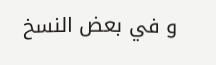و في بعض النسخ